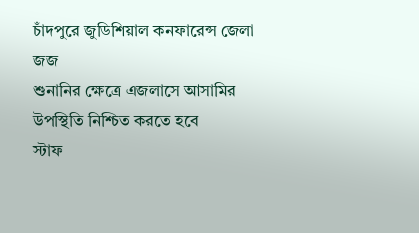চাঁদপুরে জুডিশিয়াল কনফারেন্স জেলা জজ
শুনানির ক্ষেত্রে এজলাসে আসামির উপস্থিতি নিশ্চিত করতে হবে
স্টাফ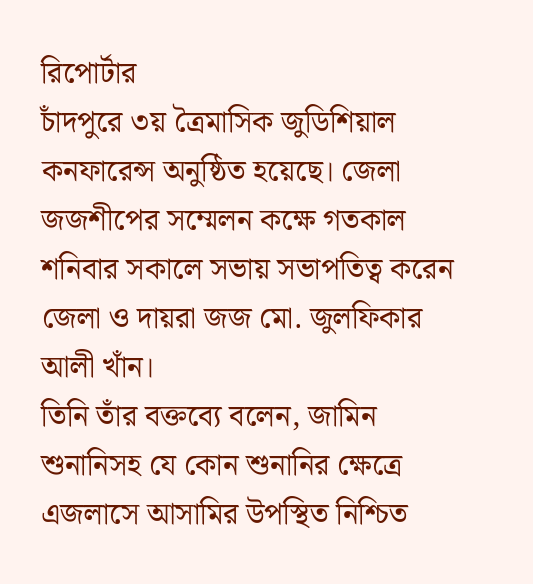রিপোর্টার
চাঁদপুরে ৩য় ত্রৈমাসিক জুডিশিয়াল কনফারেন্স অনুষ্ঠিত হয়েছে। জেলা জজশীপের সম্মেলন কক্ষে গতকাল শনিবার সকালে সভায় সভাপতিত্ব করেন জেলা ও দায়রা জজ মো. জুলফিকার আলী খাঁন।
তিনি তাঁর বক্তব্যে বলেন, জামিন শুনানিসহ যে কোন শুনানির ক্ষেত্রে এজলাসে আসামির উপস্থিত নিশ্চিত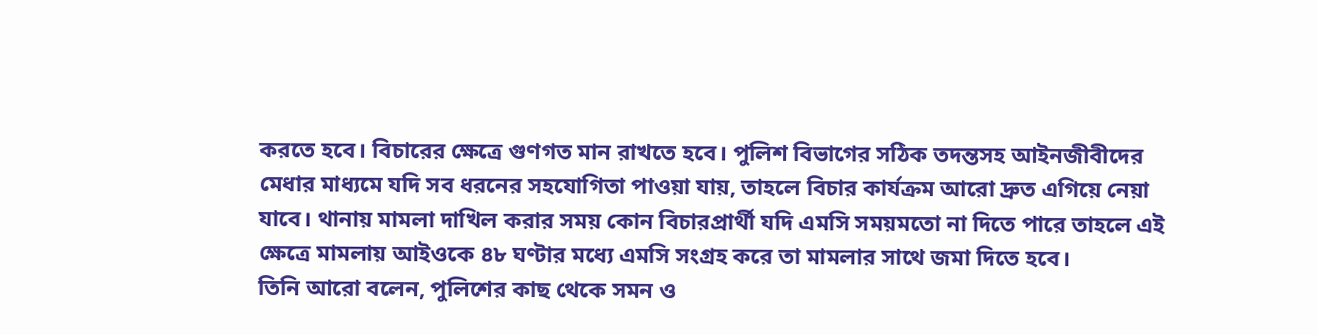করতে হবে। বিচারের ক্ষেত্রে গুণগত মান রাখতে হবে। পুলিশ বিভাগের সঠিক তদন্তসহ আইনজীবীদের মেধার মাধ্যমে যদি সব ধরনের সহযোগিতা পাওয়া যায়, তাহলে বিচার কার্যক্রম আরো দ্রুত এগিয়ে নেয়া যাবে। থানায় মামলা দাখিল করার সময় কোন বিচারপ্রার্থী যদি এমসি সময়মতো না দিতে পারে তাহলে এই ক্ষেত্রে মামলায় আইওকে ৪৮ ঘণ্টার মধ্যে এমসি সংগ্রহ করে তা মামলার সাথে জমা দিতে হবে।
তিনি আরো বলেন, পুলিশের কাছ থেকে সমন ও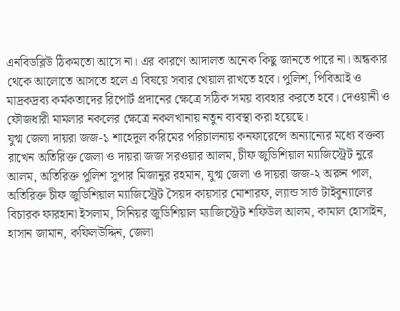এনবিডব্লিউ ঠিকমতো আসে না। এর কারণে আদালত অনেক কিছু জানতে পারে না। অন্ধকার থেকে আলোতে আসতে হলে এ বিষয়ে সবার খেয়াল রাখতে হবে। পুলিশ, পিবিআই ও মাদ্রকদ্রব্য কর্মকতাদের রিপোর্ট প্রদানের ক্ষেত্রে সঠিক সময় ব্যবহার করতে হবে। দেওয়ানী ও ফৌজধারী মামলার নকলের ক্ষেত্রে নকলখানায় নতুন ব্যবস্থা করা হয়েছে।
যুগ্ম জেলা দায়রা জজ-১ শাহেদুল করিমের পরিচালনায় কনফারেন্সে অন্যান্যের মধ্যে বক্তব্য রাখেন অতিরিক্ত জেলা ও দায়রা জজ সরওয়ার আলম, চীফ জুডিশিয়াল ম্যাজিস্ট্রেট নুরে আলম, অতিরিক্ত পুলিশ সুপার মিজানুর রহমান, যুগ্ম জেলা ও দায়রা জজ-২ অরুন পাল, অতিরিক্ত চীফ জুডিশিয়াল ম্যাজিস্ট্রেট সৈয়দ কায়সার মোশারফ, ল্যান্ড সার্ভ টাইবুন্যালের বিচারক ফারহানা ইসলাম, সিনিয়র জুডিশিয়াল ম্যাজিস্ট্রেট শফিউল আলম, কামাল হোসাইন, হাসান জামান, কফিলউদ্দিন, জেলা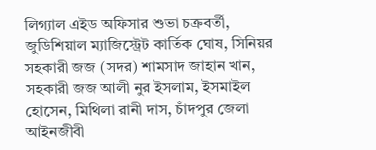লিগ্যাল এইড অফিসার শুভা চক্রবর্তী, জুডিশিয়াল ম্যাজিস্ট্রেট কার্তিক ঘোষ, সিনিয়র সহকারী জজ (সদর) শামসাদ জাহান খান, সহকারী জজ আলী নুর ইসলাম, ইসমাইল হোসেন, মিথিলা রানী দাস, চাঁদপুর জেলা আইনজীবী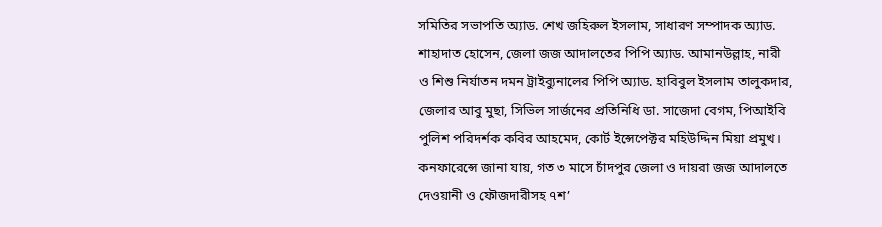সমিতির সভাপতি অ্যাড. শেখ জহিরুল ইসলাম, সাধারণ সম্পাদক অ্যাড. শাহাদাত হোসেন, জেলা জজ আদালতের পিপি অ্যাড. আমানউল্লাহ, নারী ও শিশু নির্যাতন দমন ট্রাইব্যুনালের পিপি অ্যাড. হাবিবুল ইসলাম তালুকদার, জেলার আবু মুছা, সিভিল সার্জনের প্রতিনিধি ডা. সাজেদা বেগম, পিআইবি পুলিশ পরিদর্শক কবির আহমেদ, কোর্ট ইন্সেপেক্টর মহিউদ্দিন মিয়া প্রমুখ।
কনফারেন্সে জানা যায়, গত ৩ মাসে চাঁদপুর জেলা ও দায়রা জজ আদালতে দেওয়ানী ও ফৌজদারীসহ ৭শ’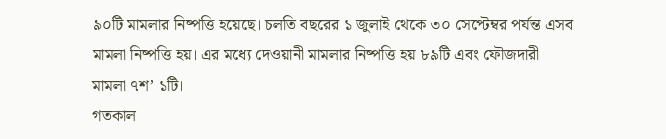৯০টি মামলার নিষ্পত্তি হয়েছে। চলতি বছরের ১ জুলাই থেকে ৩০ সেপ্টেম্বর পর্যন্ত এসব মামলা নিষ্পত্তি হয়। এর মধ্যে দেওয়ানী মামলার নিষ্পত্তি হয় ৮৯টি এবং ফৌজদারী মামলা ৭শ’ ১টি।
গতকাল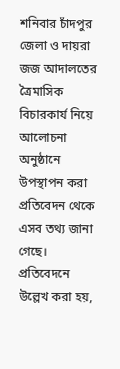শনিবার চাঁদপুর জেলা ও দায়রা জজ আদালতের ত্রৈমাসিক বিচারকার্য নিয়ে আলোচনা অনুষ্ঠানে উপস্থাপন করা প্রতিবেদন থেকে এসব তথ্য জানা গেছে।
প্রতিবেদনে উল্লেখ করা হয়,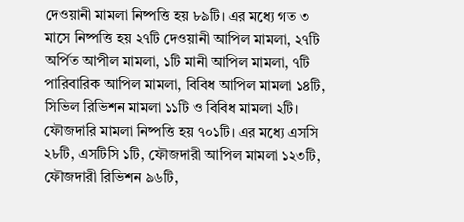দেওয়ানী মামলা নিষ্পত্তি হয় ৮৯টি। এর মধ্যে গত ৩ মাসে নিষ্পত্তি হয় ২৭টি দেওয়ানী আপিল মামলা, ২৭টি অর্পিত আপীল মামলা, ১টি মানী আপিল মামলা, ৭টি পারিবারিক আপিল মামলা, বিবিধ আপিল মামলা ১৪টি, সিভিল রিভিশন মামলা ১১টি ও বিবিধ মামলা ২টি।
ফৌজদারি মামলা নিষ্পত্তি হয় ৭০১টি। এর মধ্যে এসসি ২৮টি, এসটিসি ১টি, ফৌজদারী আপিল মামলা ১২৩টি, ফৌজদারী রিভিশন ৯৬টি,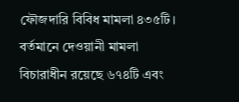ফৌজদারি বিবিধ মামলা ৪৩৫টি। বর্তমানে দেওয়ানী মামলা বিচারাধীন রয়েছে ৬৭৪টি এবং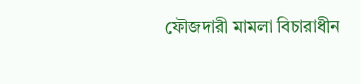ফৌজদারী মামলা বিচারাধীন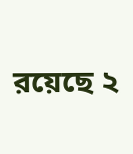রয়েছে ২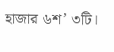হাজার ৬শ’ ৩টি।